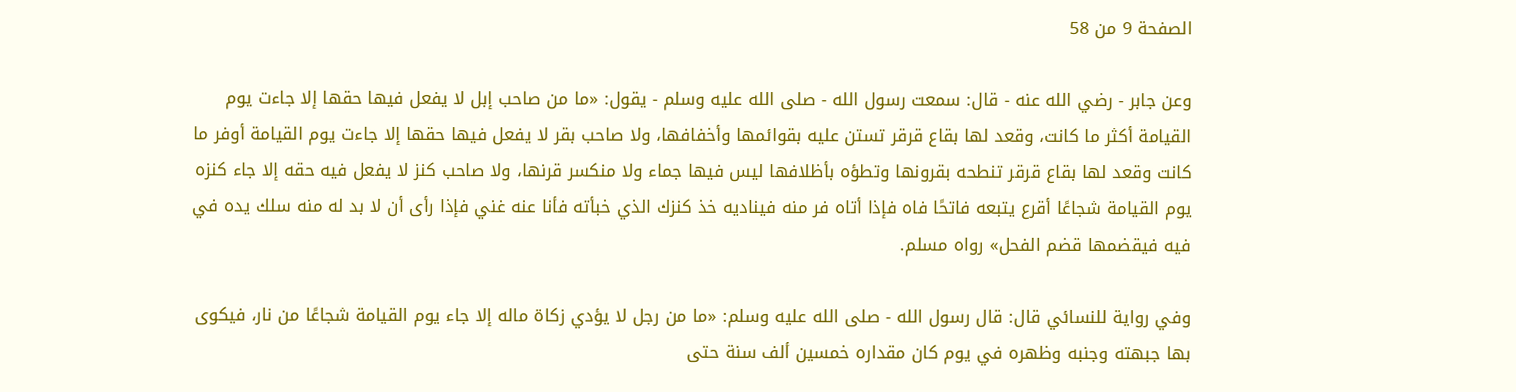الصفحة 9 من 58

وعن جابر - رضي الله عنه - قال: سمعت رسول الله - صلى الله عليه وسلم - يقول: «ما من صاحب إبل لا يفعل فيها حقها إلا جاءت يوم القيامة أكثر ما كانت، وقعد لها بقاع قرقر تستن عليه بقوائمها وأخفافها، ولا صاحب بقر لا يفعل فيها حقها إلا جاءت يوم القيامة أوفر ما كانت وقعد لها بقاع قرقر تنطحه بقرونها وتطؤه بأظلافها ليس فيها جماء ولا منكسر قرنها، ولا صاحب كنز لا يفعل فيه حقه إلا جاء كنزه يوم القيامة شجاعًا أقرع يتبعه فاتحًا فاه فإذا أتاه فر منه فيناديه خذ كنزك الذي خبأته فأنا عنه غني فإذا رأى أن لا بد له منه سلك يده في فيه فيقضمها قضم الفحل» رواه مسلم.

وفي رواية للنسائي قال: قال رسول الله - صلى الله عليه وسلم: «ما من رجل لا يؤدي زكاة ماله إلا جاء يوم القيامة شجاعًا من نار، فيكوى بها جبهته وجنبه وظهره في يوم كان مقداره خمسين ألف سنة حتى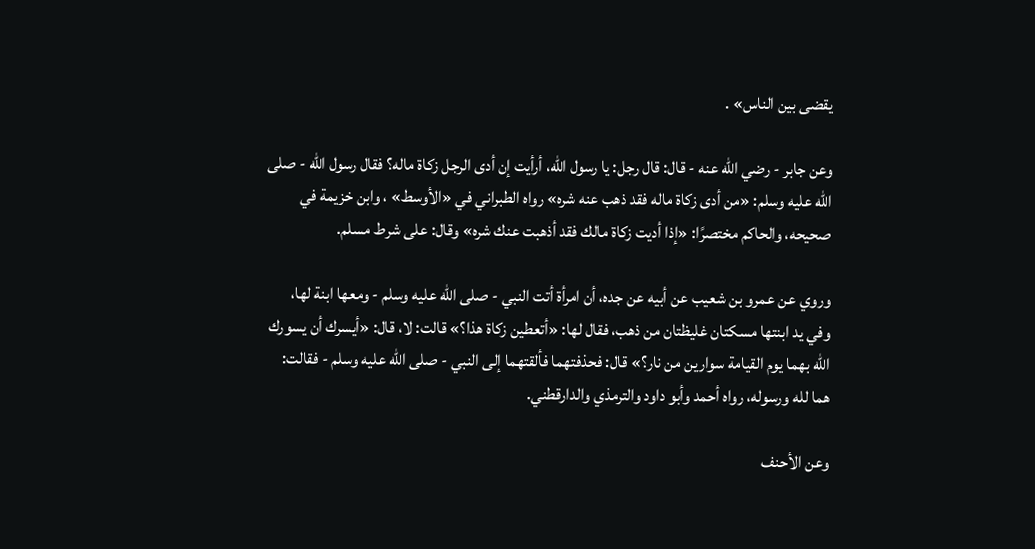يقضى بين الناس» .

وعن جابر - رضي الله عنه - قال: قال رجل: يا رسول الله، أرأيت إن أدى الرجل زكاة ماله؟ فقال رسول الله - صلى الله عليه وسلم: «من أدى زكاة ماله فقد ذهب عنه شره» رواه الطبراني في «الأوسط» ، وابن خزيمة في صحيحه، والحاكم مختصرًا: «إذا أديت زكاة مالك فقد أذهبت عنك شره» وقال: على شرط مسلم.

وروي عن عمرو بن شعيب عن أبيه عن جده، أن امرأة أتت النبي - صلى الله عليه وسلم - ومعها ابنة لها، وفي يد ابنتها مسكتان غليظتان من ذهب، فقال لها: «أتعطين زكاة هذا؟» قالت: لا، قال: «أيسرك أن يسورك الله بهما يوم القيامة سوارين من نار؟» قال: فحذفتهما فألقتهما إلى النبي - صلى الله عليه وسلم - فقالت: هما لله ورسوله، رواه أحمد وأبو داود والترمذي والدارقطني.

وعن الأحنف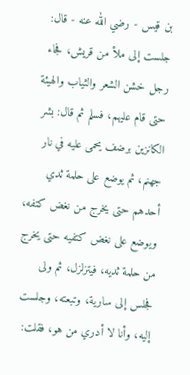بن قيس - رضي الله عنه - قال: جلست إلى ملأ من قريش، فجاء رجل خشن الشعر والثياب والهيئة حتى قام عليهم، فسلم ثم قال: بشر الكانزين برضف يحمى عليه في نار جهنم، ثم يوضع على حلمة ثدي أحدهم حتى يخرج من نغض كتفه، ويوضع على نغض كتفيه حتى يخرج من حلمة ثديه، فيتزلزل، ثم ولى فجلس إلى سارية، وتبعته، وجلست إليه، وأنا لا أدري من هو، فقلت: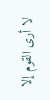لا أرى القوم إلا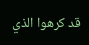قد كرهوا الذي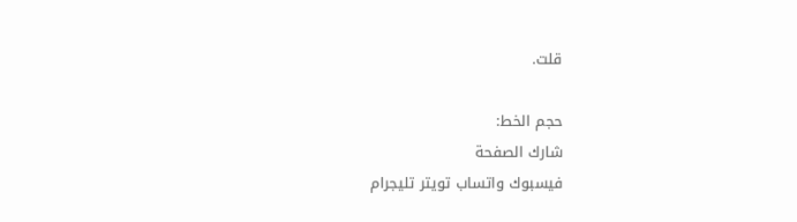قلت.

حجم الخط:
شارك الصفحة
فيسبوك واتساب تويتر تليجرام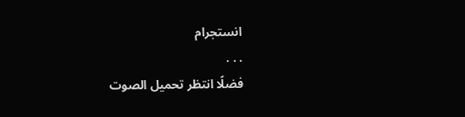انستجرام
. . .
فضلًا انتظر تحميل الصوت